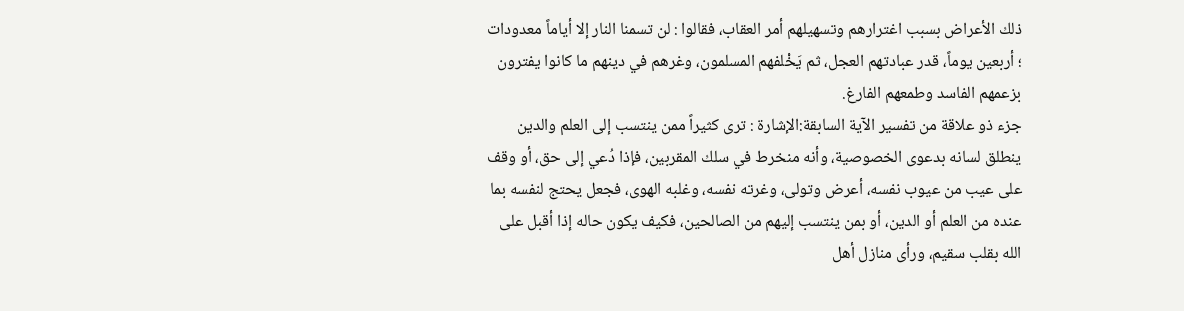ذلك الأعراض بسبب اغترارهم وتسهيلهم أمر العقاب، فقالوا : لن تسمنا النار إلا أياماً معدودات ؛ أربعين يوماً، قدر عبادتهم العجل، ثم يَخْلفهم المسلمون، وغرهم في دينهم ما كانوا يفترون بزعمهم الفاسد وطمعهم الفارغ.
جزء ذو علاقة من تفسير الآية السابقة:الإشارة : ترى كثيراً ممن ينتسب إلى العلم والدين ينطلق لسانه بدعوى الخصوصية، وأنه منخرط في سلك المقربين، فإذا دُعي إلى حق، أو وقف على عيب من عيوب نفسه، أعرض وتولى، وغرته نفسه، وغلبه الهوى، فجعل يحتج لنفسه بما عنده من العلم أو الدين، أو بمن ينتسب إليهم من الصالحين، فكيف يكون حاله إذا أقبل على الله بقلب سقيم، ورأى منازل أهل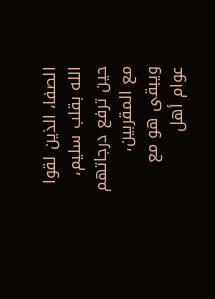الصفا، الذين لقوا الله بقلب سليم، حين ترفع درجاتهم مع المقربين، ويبقى هو مع عوام أهل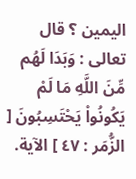اليمين ؟ قال تعالى : وَبَدَا لَهُم مِّنَ اللَّهِ مَا لَمْ يَكُونُواْ يَحْتَسِبُونَ [ الزُّمَر : ٤٧ ] الآية.